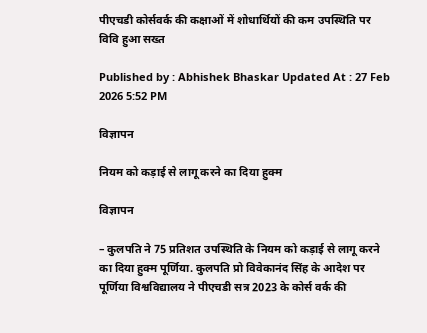पीएचडी कोर्सवर्क की कक्षाओं में शोधार्थियों की कम उपस्थिति पर विवि हुआ सख्त

Published by : Abhishek Bhaskar Updated At : 27 Feb 2026 5:52 PM

विज्ञापन

नियम को कड़ाई से लागू करने का दिया हुक्म

विज्ञापन

– कुलपति ने 75 प्रतिशत उपस्थिति के नियम को कड़ाई से लागू करने का दिया हुक्म पूर्णिया. कुलपति प्रो विवेकानंद सिंह के आदेश पर पूर्णिया विश्वविद्यालय ने पीएचडी सत्र 2023 के कोर्स वर्क की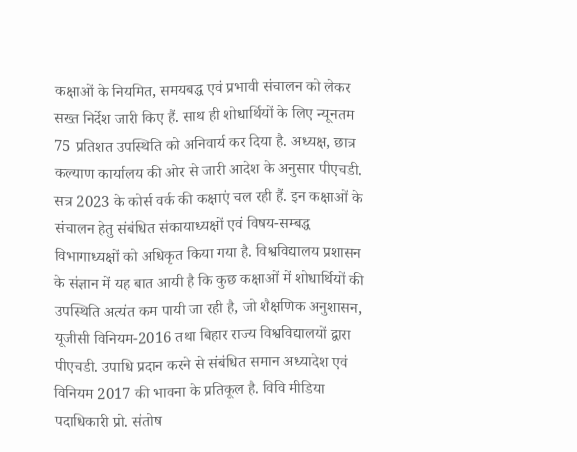कक्षाओं के नियमित, समयबद्ध एवं प्रभावी संचालन को लेकर सख्त निर्देश जारी किए हैं. साथ ही शोधार्थियों के लिए न्यूनतम 75 प्रतिशत उपस्थिति को अनिवार्य कर दिया है. अध्यक्ष, छात्र कल्याण कार्यालय की ओर से जारी आदेश के अनुसार पीएचडी. सत्र 2023 के कोर्स वर्क की कक्षाएं चल रही हैं. इन कक्षाओं के संचालन हेतु संबंधित संकायाध्यक्षों एवं विषय-सम्बद्ध विभागाध्यक्षों को अधिकृत किया गया है. विश्वविद्यालय प्रशासन के संज्ञान में यह बात आयी है कि कुछ कक्षाओं में शोधार्थियों की उपस्थिति अत्यंत कम पायी जा रही है, जो शैक्षणिक अनुशासन, यूजीसी विनियम-2016 तथा बिहार राज्य विश्वविद्यालयों द्वारा पीएचडी. उपाधि प्रदान करने से संबंधित समान अध्यादेश एवं विनियम 2017 की भावना के प्रतिकूल है. विवि मीडिया पदाधिकारी प्रो. संतोष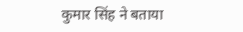कुमार सिंह ने बताया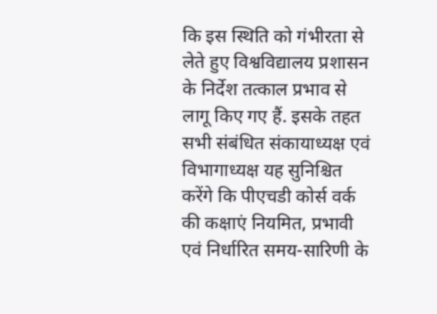कि इस स्थिति को गंभीरता से लेते हुए विश्वविद्यालय प्रशासन के निर्देश तत्काल प्रभाव से लागू किए गए हैं. इसके तहत सभी संबंधित संकायाध्यक्ष एवं विभागाध्यक्ष यह सुनिश्चित करेंगे कि पीएचडी कोर्स वर्क की कक्षाएं नियमित, प्रभावी एवं निर्धारित समय-सारिणी के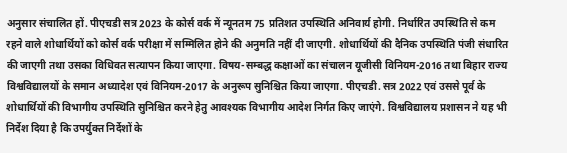अनुसार संचालित हों. पीएचडी सत्र 2023 के कोर्स वर्क में न्यूनतम 75 प्रतिशत उपस्थिति अनिवार्य होगी. निर्धारित उपस्थिति से कम रहने वाले शोधार्थियों को कोर्स वर्क परीक्षा में सम्मिलित होने की अनुमति नहीं दी जाएगी. शोधार्थियों की दैनिक उपस्थिति पंजी संधारित की जाएगी तथा उसका विधिवत सत्यापन किया जाएगा. विषय-सम्बद्ध कक्षाओं का संचालन यूजीसी विनियम-2016 तथा बिहार राज्य विश्वविद्यालयों के समान अध्यादेश एवं विनियम-2017 के अनुरूप सुनिश्चित किया जाएगा. पीएचडी. सत्र 2022 एवं उससे पूर्व के शोधार्थियों की विभागीय उपस्थिति सुनिश्चित करने हेतु आवश्यक विभागीय आदेश निर्गत किए जाएंगे. विश्वविद्यालय प्रशासन ने यह भी निर्देश दिया है कि उपर्युक्त निर्देशों के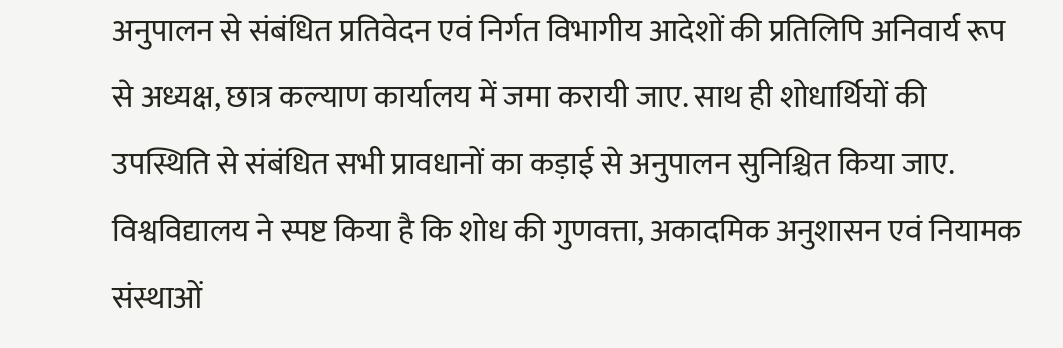अनुपालन से संबंधित प्रतिवेदन एवं निर्गत विभागीय आदेशों की प्रतिलिपि अनिवार्य रूप से अध्यक्ष, छात्र कल्याण कार्यालय में जमा करायी जाए. साथ ही शोधार्थियों की उपस्थिति से संबंधित सभी प्रावधानों का कड़ाई से अनुपालन सुनिश्चित किया जाए. विश्वविद्यालय ने स्पष्ट किया है कि शोध की गुणवत्ता, अकादमिक अनुशासन एवं नियामक संस्थाओं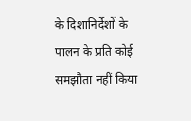के दिशानिर्देशों के पालन के प्रति कोई समझौता नहीं किया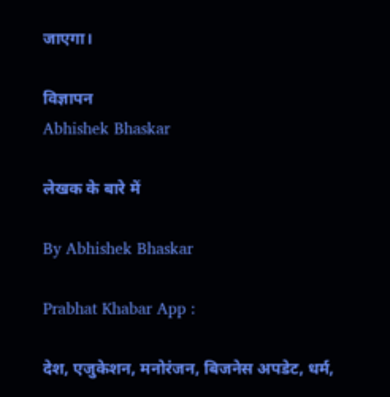जाएगा।

विज्ञापन
Abhishek Bhaskar

लेखक के बारे में

By Abhishek Bhaskar

Prabhat Khabar App :

देश, एजुकेशन, मनोरंजन, बिजनेस अपडेट, धर्म,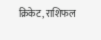क्रिकेट, राशिफल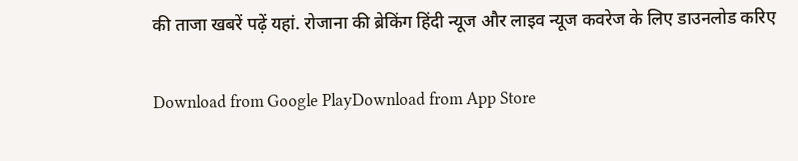की ताजा खबरें पढ़ें यहां. रोजाना की ब्रेकिंग हिंदी न्यूज और लाइव न्यूज कवरेज के लिए डाउनलोड करिए

Download from Google PlayDownload from App Store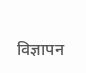विज्ञापन